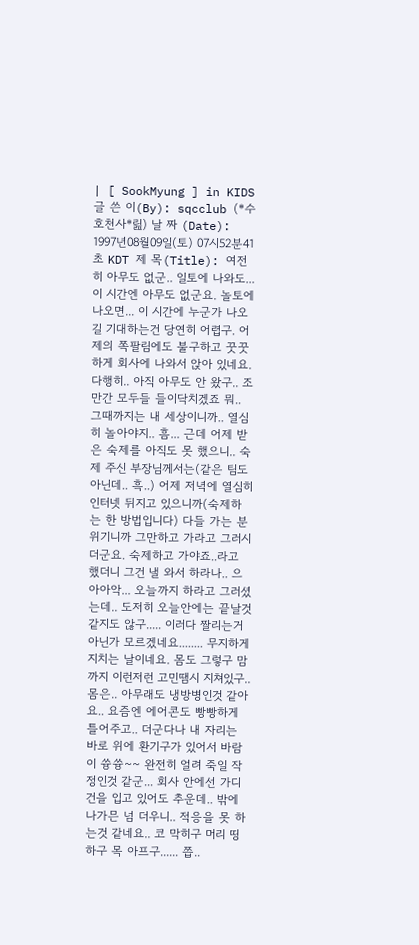| [ SookMyung ] in KIDS 글 쓴 이(By): sqcclub (*수호천사*릺) 날 짜 (Date): 1997년08월09일(토) 07시52분41초 KDT 제 목(Title): 여전히 아무도 없군.. 일토에 나와도... 이 시간엔 아무도 없군요. 놀토에 나오면... 이 시간에 누군가 나오길 기대하는건 당연히 어렵구. 어제의 쪽팔림에도 불구하고 꿋꿋하게 회사에 나와서 앉아 있네요. 다행히.. 아직 아무도 안 왔구.. 조만간 모두들 들이닥치겠죠 뭐.. 그때까지는 내 세상이니까.. 열심히 놀아야지.. 흠... 근데 어제 받은 숙제를 아직도 못 했으니.. 숙제 주신 부장님께서는(같은 팀도 아닌데.. 흑..) 어제 저녁에 열심히 인터넷 뒤지고 있으니까(숙제하는 한 방법입니다) 다들 가는 분위기니까 그만하고 가라고 그러시더군요. 숙제하고 가야죠..라고 했더니 그건 낼 와서 하라나.. 으아아악... 오늘까지 하라고 그러셨는데.. 도저히 오늘안에는 끝날것 같지도 않구..... 이러다 짤리는거 아닌가 모르겠네요........ 무지하게 지치는 날이네요. 몸도 그렇구 맘까지 이런저런 고민땜시 지쳐있구.. 몸은.. 아무래도 냉방병인것 같아요.. 요즘엔 에어콘도 빵빵하게 틀어주고.. 더군다나 내 자리는 바로 위에 환기구가 있어서 바람이 쓩쓩~~ 완전히 얼려 죽일 작정인것 같군... 회사 안에선 가디건을 입고 있어도 추운데.. 밖에 나가믄 넘 더우니.. 적응을 못 하는것 같네요.. 코 막히구 머리 띵하구 목 아프구...... 쯥..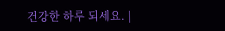건강한 하루 되세요. |